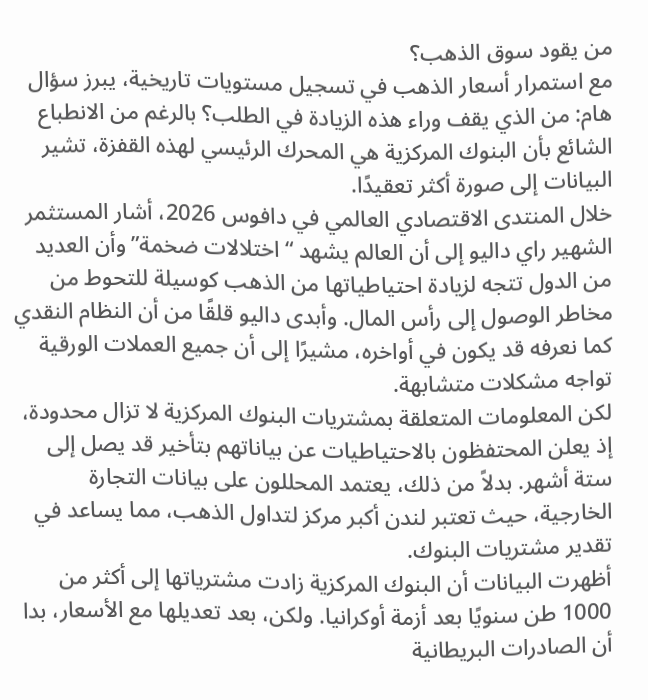من يقود سوق الذهب؟
مع استمرار أسعار الذهب في تسجيل مستويات تاريخية، يبرز سؤال هام: من الذي يقف وراء هذه الزيادة في الطلب؟ بالرغم من الانطباع الشائع بأن البنوك المركزية هي المحرك الرئيسي لهذه القفزة، تشير البيانات إلى صورة أكثر تعقيدًا.
خلال المنتدى الاقتصادي العالمي في دافوس 2026، أشار المستثمر الشهير راي داليو إلى أن العالم يشهد “اختلالات ضخمة” وأن العديد من الدول تتجه لزيادة احتياطياتها من الذهب كوسيلة للتحوط من مخاطر الوصول إلى رأس المال. وأبدى داليو قلقًا من أن النظام النقدي كما نعرفه قد يكون في أواخره، مشيرًا إلى أن جميع العملات الورقية تواجه مشكلات متشابهة.
لكن المعلومات المتعلقة بمشتريات البنوك المركزية لا تزال محدودة، إذ يعلن المحتفظون بالاحتياطيات عن بياناتهم بتأخير قد يصل إلى ستة أشهر. بدلاً من ذلك، يعتمد المحللون على بيانات التجارة الخارجية، حيث تعتبر لندن أكبر مركز لتداول الذهب، مما يساعد في تقدير مشتريات البنوك.
أظهرت البيانات أن البنوك المركزية زادت مشترياتها إلى أكثر من 1000 طن سنويًا بعد أزمة أوكرانيا. ولكن، بعد تعديلها مع الأسعار، بدا أن الصادرات البريطانية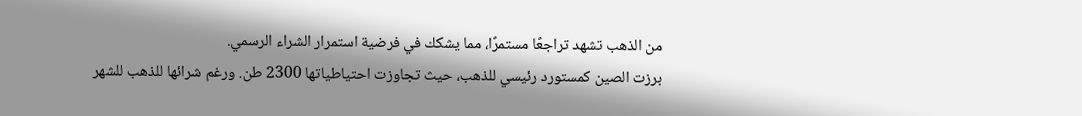من الذهب تشهد تراجعًا مستمرًا، مما يشكك في فرضية استمرار الشراء الرسمي.
برزت الصين كمستورد رئيسي للذهب، حيث تجاوزت احتياطياتها 2300 طن. ورغم شرائها للذهب للشهر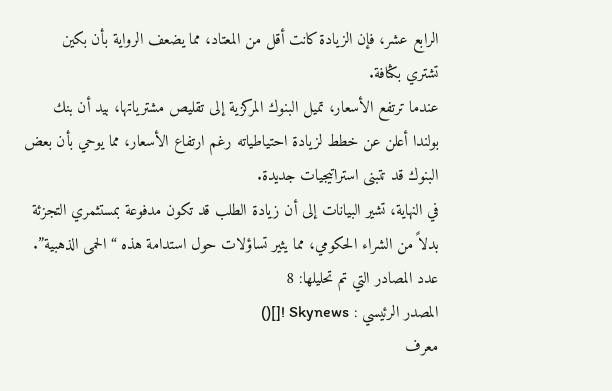الرابع عشر، فإن الزيادة كانت أقل من المعتاد، مما يضعف الرواية بأن بكين تشتري بكثافة.
عندما ترتفع الأسعار، تميل البنوك المركزية إلى تقليص مشترياتها، بيد أن بنك بولندا أعلن عن خطط لزيادة احتياطياته رغم ارتفاع الأسعار، مما يوحي بأن بعض البنوك قد تتبنى استراتيجيات جديدة.
في النهاية، تشير البيانات إلى أن زيادة الطلب قد تكون مدفوعة بمستثمري التجزئة بدلاً من الشراء الحكومي، مما يثير تساؤلات حول استدامة هذه “الحمى الذهبية”.
عدد المصادر التي تم تحليلها: 8
المصدر الرئيسي : Skynews ![]()
معرف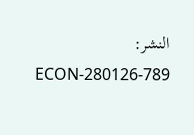النشر: ECON-280126-789